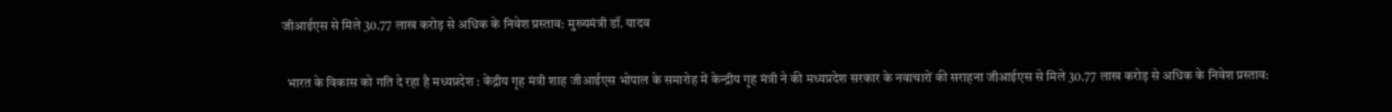जीआईएस से मिले 30.77 लाख करोड़ से अधिक के निवेश प्रस्ताव: मुख्यमंत्री डॉ. यादव

  भारत के विकास को गति दे रहा है मध्यप्रदेश : केंद्रीय गृह मंत्री शाह जीआईएस भोपाल के समारोह में केन्द्रीय गृह मंत्री ने की मध्यप्रदेश सरकार के नवाचारों की सराहना जीआईएस से मिले 30.77 लाख करोड़ से अधिक के निवेश प्रस्ताव: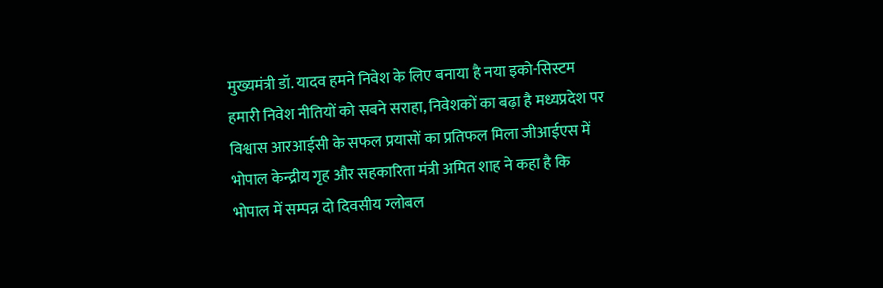मुख्यमंत्री डॉ. यादव हमने निवेश के लिए बनाया है नया इको-सिस्टम हमारी निवेश नीतियों को सबने सराहा, निवेशकों का बढ़ा है मध्यप्रदेश पर विश्वास आरआईसी के सफल प्रयासों का प्रतिफल मिला जीआईएस में भोपाल केन्द्रीय गृह और सहकारिता मंत्री अमित शाह ने कहा है कि भोपाल में सम्पन्न दो दिवसीय ग्लोबल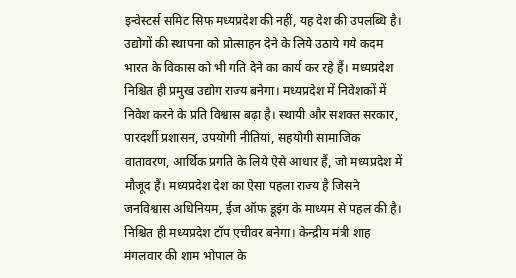इन्वेस्टर्स समिट सिफ मध्यप्रदेश की नहीं, यह देश की उपलब्धि है। उद्योगों की स्थापना को प्रोत्साहन देने के लिये उठाये गये कदम भारत के विकास को भी गति देने का कार्य कर रहे हैं। मध्यप्रदेश निश्चित ही प्रमुख उद्योग राज्य बनेगा। मध्यप्रदेश में निवेशकों में निवेश करने के प्रति विश्वास बढ़ा है। स्थायी और सशक्त सरकार, पारदर्शी प्रशासन, उपयोगी नीतियां, सहयोगी सामाजिक वातावरण, आर्थिक प्रगति के लिये ऐसे आधार हैं, जो मध्यप्रदेश में मौजूद हैं। मध्यप्रदेश देश का ऐसा पहला राज्य है जिसने जनविश्वास अधिनियम, ईज ऑफ डूइंग के माध्यम से पहल की है। निश्चित ही मध्यप्रदेश टॉप एचीवर बनेगा। केन्द्रीय मंत्री शाह मंगलवार की शाम भोपाल के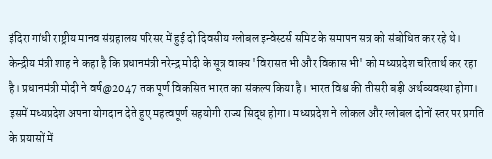इंदिरा गांधी राष्ट्रीय मानव संग्रहालय परिसर में हुई दो दिवसीय ग्लोबल इन्वेस्टर्स समिट के समापन सत्र को संबोधित कर रहे थे। केन्द्रीय मंत्री शाह ने कहा है कि प्रधानमंत्री नरेन्द्र मोदी के सूत्र वाक्य 'विरासत भी और विकास भी' को मध्यप्रदेश चरितार्थ कर रहा है। प्रधानमंत्री मोदी ने वर्ष@2047 तक पूर्ण विकसित भारत का संकल्प किया है। भारत विश्व की तीसरी बड़ी अर्थव्यवस्था होगा। इसमें मध्यप्रदेश अपना योगदान देते हुए महत्वपूर्ण सहयोगी राज्य सिद्ध होगा। मध्यप्रदेश ने लोकल और ग्लोबल दोनों स्तर पर प्रगति के प्रयासों में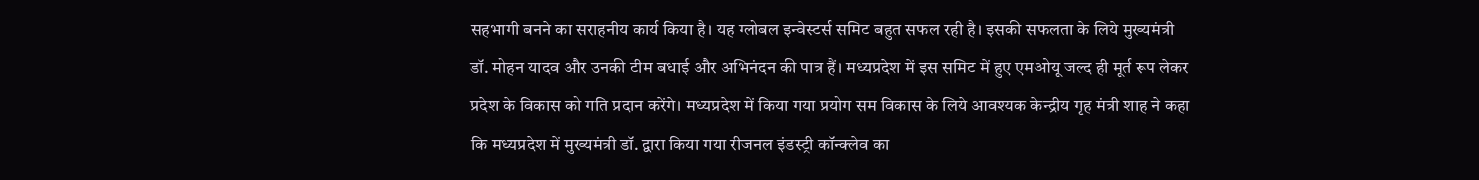सहभागी बनने का सराहनीय कार्य किया है। यह ग्लोबल इन्वेस्टर्स समिट बहुत सफल रही है। इसकी सफलता के लिये मुख्यमंत्री डॉ. मोहन यादव और उनकी टीम बधाई और अभिनंदन की पात्र हैं। मध्यप्रदेश में इस समिट में हुए एमओयू जल्द ही मूर्त रूप लेकर प्रदेश के विकास को गति प्रदान करेंगे। मध्यप्रदेश में किया गया प्रयोग सम विकास के लिये आवश्यक केन्द्रीय गृह मंत्री शाह ने कहा कि मध्यप्रदेश में मुख्यमंत्री डॉ. द्वारा किया गया रीजनल इंडस्ट्री कॉन्क्लेव का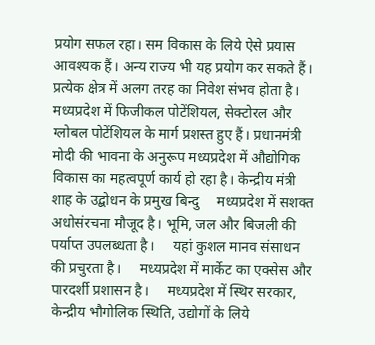प्रयोग सफल रहा। सम विकास के लिये ऐसे प्रयास आवश्यक हैं। अन्य राज्य भी यह प्रयोग कर सकते हैं। प्रत्येक क्षेत्र में अलग तरह का निवेश संभव होता है। मध्यप्रदेश में फिजीकल पोटेंशियल, सेक्टोरल और ग्लोबल पोटेंशियल के मार्ग प्रशस्त हुए हैं। प्रधानमंत्री मोदी की भावना के अनुरूप मध्यप्रदेश में औद्योगिक विकास का महत्वपूर्ण कार्य हो रहा है। केन्द्रीय मंत्री शाह के उद्बोधन के प्रमुख बिन्दु     मध्यप्रदेश में सशक्त अधोसंरचना मौजूद है। भूमि, जल और बिजली की पर्याप्त उपलब्धता है।     यहां कुशल मानव संसाधन की प्रचुरता है।     मध्यप्रदेश में मार्केट का एक्सेस और पारदर्शी प्रशासन है।     मध्यप्रदेश में स्थिर सरकार, केन्द्रीय भौगोलिक स्थिति, उद्योगों के लिये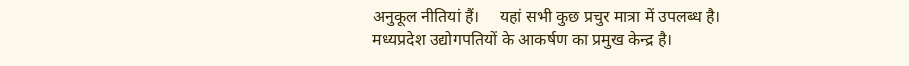अनुकूल नीतियां हैं।     यहां सभी कुछ प्रचुर मात्रा में उपलब्ध है।     मध्यप्रदेश उद्योगपतियों के आकर्षण का प्रमुख केन्द्र है।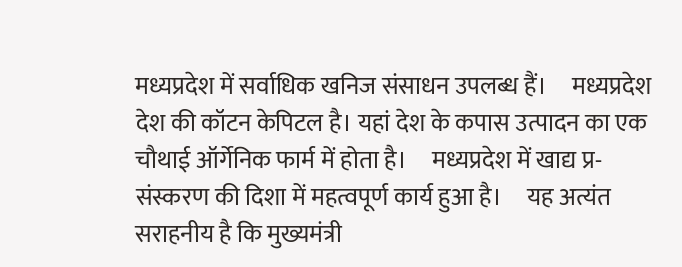मध्यप्रदेश में सर्वाधिक खनिज संसाधन उपलब्ध हैं।     मध्यप्रदेश देश की कॉटन केपिटल है। यहां देश के कपास उत्पादन का एक चौथाई ऑर्गेनिक फार्म में होता है।     मध्यप्रदेश में खाद्य प्र-संस्करण की दिशा में महत्वपूर्ण कार्य हुआ है।     यह अत्यंत सराहनीय है कि मुख्यमंत्री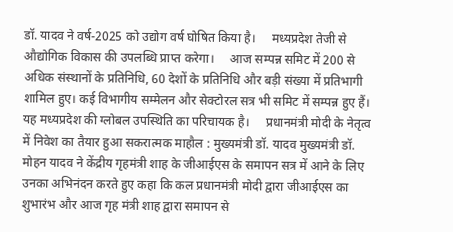डॉ. यादव ने वर्ष-2025 को उद्योग वर्ष घोषित किया है।     मध्यप्रदेश तेजी से औद्योगिक विकास की उपलब्धि प्राप्त करेगा।     आज सम्पन्न समिट में 200 से अधिक संस्थानों के प्रतिनिधि, 60 देशों के प्रतिनिधि और बड़ी संख्या में प्रतिभागी शामिल हुए। कई विभागीय सम्मेलन और सेक्टोरल सत्र भी समिट में सम्पन्न हुए हैं। यह मध्यप्रदेश की ग्लोबल उपस्थिति का परिचायक है।     प्रधानमंत्री मोदी के नेतृत्व में निवेश का तैयार हुआ सकरात्मक माहौल : मुख्यमंत्री डॉ. यादव मुख्यमंत्री डॉ. मोहन यादव ने केंद्रीय गृहमंत्री शाह के जीआईएस के समापन सत्र में आने के लिए उनका अभिनंदन करते हुए कहा कि कल प्रधानमंत्री मोदी द्वारा जीआईएस का शुभारंभ और आज गृह मंत्री शाह द्वारा समापन से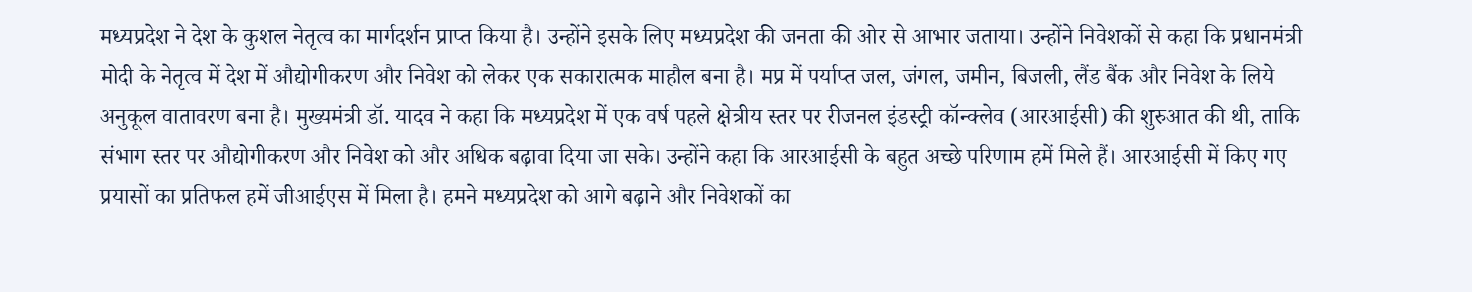मध्यप्रदेश ने देश के कुशल नेतृत्व का मार्गदर्शन प्राप्त किया है। उन्होंने इसके लिए मध्यप्रदेश की जनता की ओर से आभार जताया। उन्होंने निवेशकों से कहा कि प्रधानमंत्री मोदी के नेतृत्व में देश में औद्योगीकरण और निवेश को लेकर एक सकारात्मक माहौल बना है। मप्र में पर्याप्त जल, जंगल, जमीन, बिजली, लैंड बैंक और निवेश के लिये अनुकूल वातावरण बना है। मुख्यमंत्री डॉ. यादव ने कहा कि मध्यप्रदेश में एक वर्ष पहले क्षेत्रीय स्तर पर रीजनल इंडस्ट्री कॉन्क्लेव (आरआईसी) की शुरुआत की थी, ताकि संभाग स्तर पर औद्योगीकरण और निवेश को और अधिक बढ़ावा दिया जा सके। उन्होंने कहा कि आरआईसी के बहुत अच्छे परिणाम हमें मिले हैं। आरआईसी में किए गए प्रयासों का प्रतिफल हमें जीआईएस में मिला है। हमने मध्यप्रदेश को आगे बढ़ाने और निवेशकों का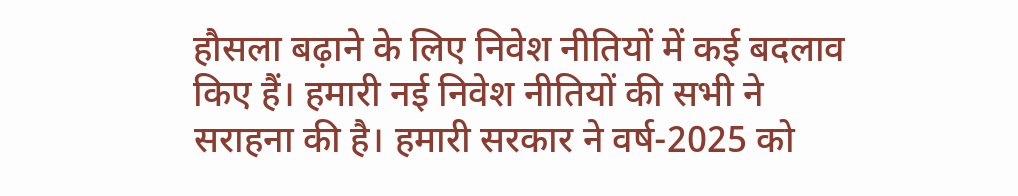हौसला बढ़ाने के लिए निवेश नीतियों में कई बदलाव किए हैं। हमारी नई निवेश नीतियों की सभी ने सराहना की है। हमारी सरकार ने वर्ष-2025 को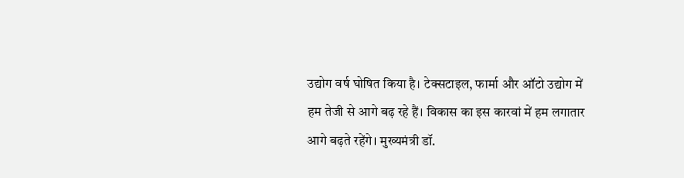उद्योग वर्ष घोषित किया है। टेक्सटाइल, फार्मा और ऑटो उद्योग में हम तेजी से आगे बढ़ रहे हैं। विकास का इस कारवां में हम लगातार आगे बढ़ते रहेंगे। मुख्यमंत्री डॉ.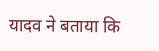यादव ने बताया कि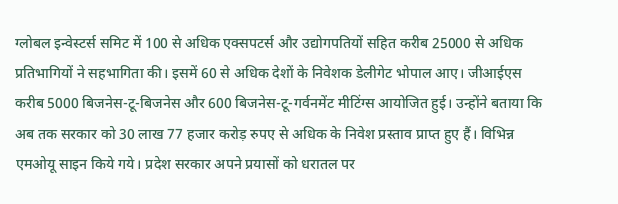ग्लोबल इन्वेस्टर्स समिट में 100 से अधिक एक्सपटर्स और उद्योगपतियों सहित करीब 25000 से अधिक प्रतिभागियों ने सहभागिता की। इसमें 60 से अधिक देशों के निवेशक डेलीगेट भोपाल आए। जीआईएस करीब 5000 बिजनेस-टू-बिजनेस और 600 बिजनेस-टू-गर्वनमेंट मीटिंग्स आयोजित हुई। उन्होंने बताया कि अब तक सरकार को 30 लाख 77 हजार करोड़ रुपए से अधिक के निवेश प्रस्ताव प्राप्त हुए हैं। विभिन्न एमओयू साइन किये गये। प्रदेश सरकार अपने प्रयासों को धरातल पर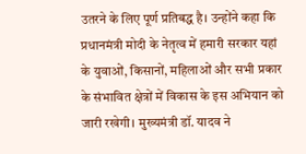उतरने के लिए पूर्ण प्रतिबद्ध है। उन्होंने कहा कि प्रधानमंत्री मोदी के नेतृत्व में हमारी सरकार यहां के युवाओं, किसानों, महिलाओं और सभी प्रकार के संभावित क्षेत्रों में विकास के इस अभियान को जारी रखेगी। मुख्यमंत्री डॉ. यादव ने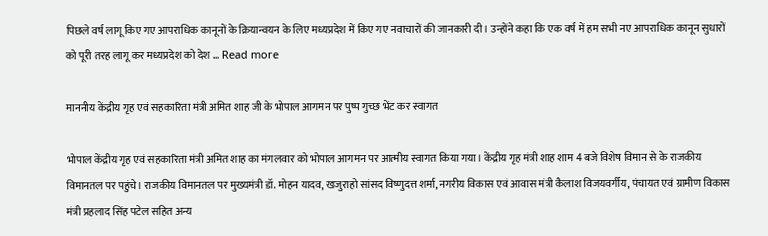पिछले वर्ष लागू किए गए आपराधिक कानूनों के क्रियान्वयन के लिए मध्यप्रदेश में किए गए नवाचारों की जानकारी दी। उन्होंने कहा कि एक वर्ष में हम सभी नए आपराधिक कानून सुधारों को पूरी तरह लागू कर मध्यप्रदेश को देश … Read more

माननीय केंद्रीय गृह एवं सहकारिता मंत्री अमित शाह जी के भोपाल आगमन पर पुष्प गुच्छ भेंट कर स्वागत

भोपाल केंद्रीय गृह एवं सहकारिता मंत्री अमित शाह का मंगलवार को भोपाल आगमन पर आत्मीय स्वागत किया गया। केंद्रीय गृह मंत्री शाह शाम 4 बजे विशेष विमान से के राजकीय विमानतल पर पहुंचे। राजकीय विमानतल पर मुख्यमंत्री डॉ. मोहन यादव, खजुराहो सांसद विष्णुदत्त शर्मा, नगरीय विकास एवं आवास मंत्री कैलाश विजयवर्गीय, पंचायत एवं ग्रामीण विकास मंत्री प्रहलाद सिंह पटेल सहित अन्य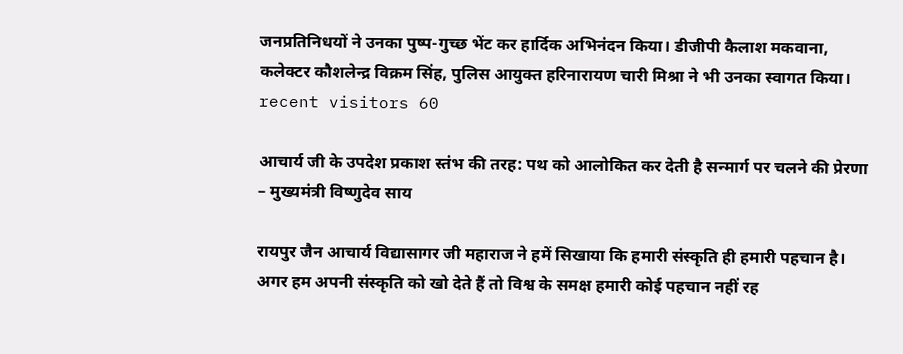जनप्रतिनिधयों ने उनका पुष्प-गुच्छ भेंट कर हार्दिक अभिनंदन किया। डीजीपी कैलाश मकवाना, कलेक्टर कौशलेन्द्र विक्रम सिंह, पुलिस आयुक्त हरिनारायण चारी मिश्रा ने भी उनका स्वागत किया।   recent visitors 60

आचार्य जी के उपदेश प्रकाश स्तंभ की तरह: पथ को आलोकित कर देती है सन्मार्ग पर चलने की प्रेरणा – मुख्यमंत्री विष्णुदेव साय

रायपुर जैन आचार्य विद्यासागर जी महाराज ने हमें सिखाया कि हमारी संस्कृति ही हमारी पहचान है। अगर हम अपनी संस्कृति को खो देते हैं तो विश्व के समक्ष हमारी कोई पहचान नहीं रह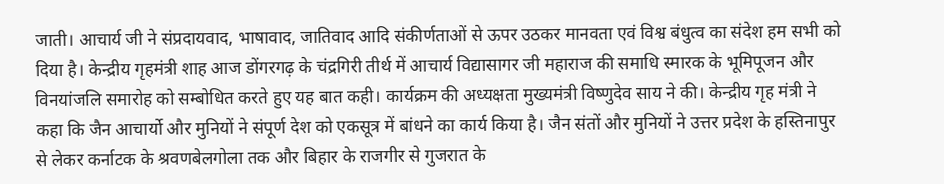जाती। आचार्य जी ने संप्रदायवाद, भाषावाद, जातिवाद आदि संकीर्णताओं से ऊपर उठकर मानवता एवं विश्व बंधुत्व का संदेश हम सभी को दिया है। केन्द्रीय गृहमंत्री शाह आज डोंगरगढ़ के चंद्रगिरी तीर्थ में आचार्य विद्यासागर जी महाराज की समाधि स्मारक के भूमिपूजन और विनयांजलि समारोह को सम्बोधित करते हुए यह बात कही। कार्यक्रम की अध्यक्षता मुख्यमंत्री विष्णुदेव साय ने की। केन्द्रीय गृह मंत्री ने कहा कि जैन आचार्यो और मुनियों ने संपूर्ण देश को एकसूत्र में बांधने का कार्य किया है। जैन संतों और मुनियों ने उत्तर प्रदेश के हस्तिनापुर से लेकर कर्नाटक के श्रवणबेलगोला तक और बिहार के राजगीर से गुजरात के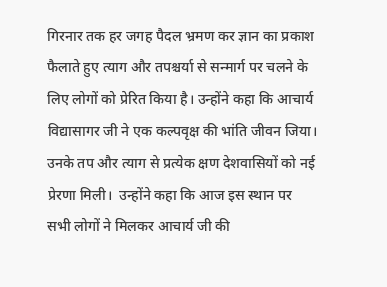गिरनार तक हर जगह पैदल भ्रमण कर ज्ञान का प्रकाश फैलाते हुए त्याग और तपश्चर्या से सन्मार्ग पर चलने के लिए लोगों को प्रेरित किया है। उन्होंने कहा कि आचार्य विद्यासागर जी ने एक कल्पवृक्ष की भांति जीवन जिया। उनके तप और त्याग से प्रत्येक क्षण देशवासियों को नई प्रेरणा मिली।  उन्होंने कहा कि आज इस स्थान पर सभी लोगों ने मिलकर आचार्य जी की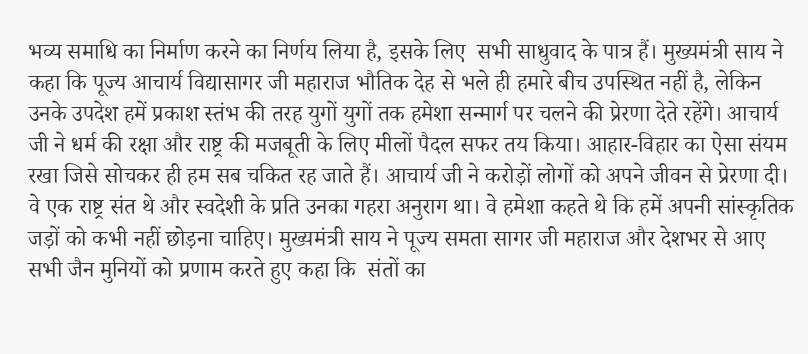भव्य समाधि का निर्माण करने का निर्णय लिया है, इसके लिए  सभी साधुवाद के पात्र हैं। मुख्यमंत्री साय ने कहा कि पूज्य आचार्य विद्यासागर जी महाराज भौतिक देह से भले ही हमारे बीच उपस्थित नहीं है, लेकिन उनके उपदेश हमें प्रकाश स्तंभ की तरह युगों युगों तक हमेशा सन्मार्ग पर चलने की प्रेरणा देते रहेंगे। आचार्य जी ने धर्म की रक्षा और राष्ट्र की मजबूती के लिए मीलों पैदल सफर तय किया। आहार-विहार का ऐसा संयम रखा जिसे सोचकर ही हम सब चकित रह जाते हैं। आचार्य जी ने करोड़ों लोगों को अपने जीवन से प्रेरणा दी। वे एक राष्ट्र संत थे और स्वदेशी के प्रति उनका गहरा अनुराग था। वे हमेशा कहते थे कि हमें अपनी सांस्कृतिक जड़ों को कभी नहीं छोड़ना चाहिए। मुख्यमंत्री साय ने पूज्य समता सागर जी महाराज और देशभर से आए सभी जैन मुनियों को प्रणाम करते हुए कहा कि  संतों का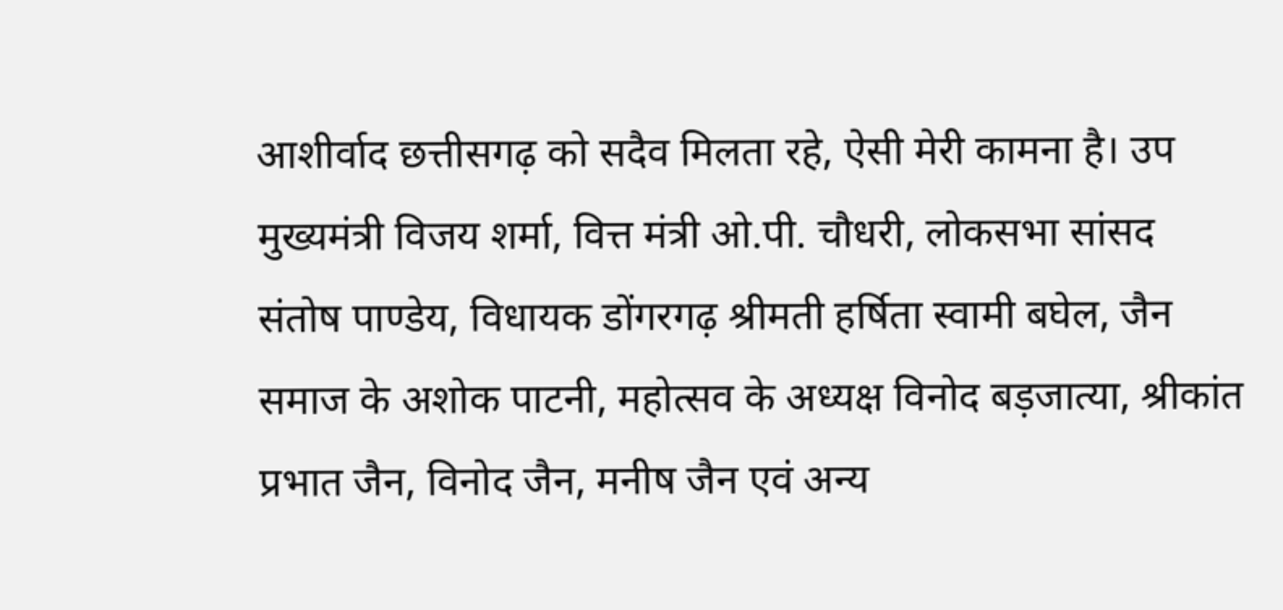आशीर्वाद छत्तीसगढ़ को सदैव मिलता रहे, ऐसी मेरी कामना है। उप मुख्यमंत्री विजय शर्मा, वित्त मंत्री ओ.पी. चौधरी, लोकसभा सांसद संतोष पाण्डेय, विधायक डोंगरगढ़ श्रीमती हर्षिता स्वामी बघेल, जैन समाज के अशोक पाटनी, महोत्सव के अध्यक्ष विनोद बड़जात्या, श्रीकांत प्रभात जैन, विनोद जैन, मनीष जैन एवं अन्य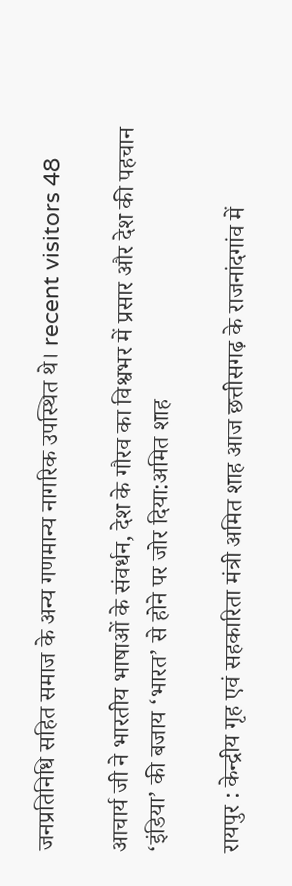जनप्रतिनिधि सहित समाज के अन्य गणमान्य नागरिक उपस्थित थे। recent visitors 48

आचार्य जी ने भारतीय भाषाओं के संवर्धन, देश के गौरव का विश्वभर में प्रसार और देश की पहचान ‘इंडिया’ की बजाय ‘भारत’ से होने पर जोर दिया:अमित शाह

रायपुर : केन्द्रीय गृह एवं सहकारिता मंत्री अमित शाह आज छत्तीसगढ़ के राजनांदगांव में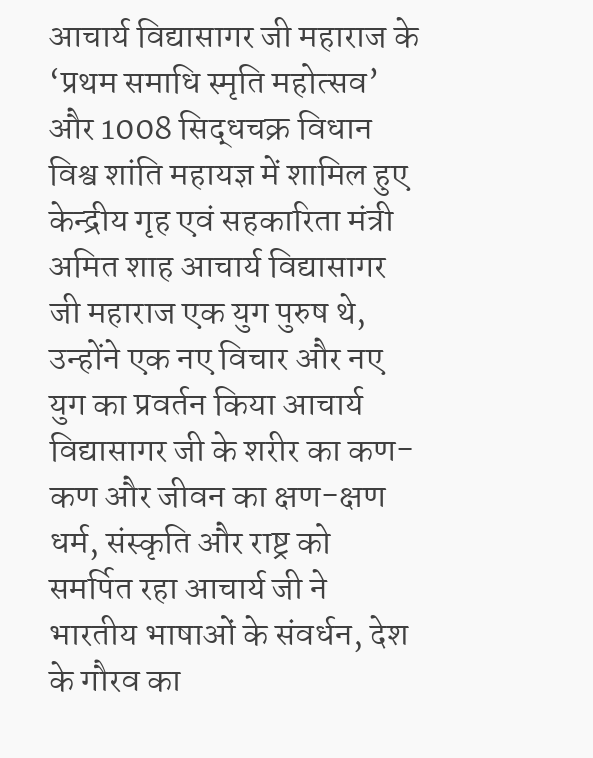आचार्य विद्यासागर जी महाराज के ‘प्रथम समाधि स्मृति महोत्सव’ और 1008 सिद्धचक्र विधान विश्व शांति महायज्ञ में शामिल हुए केन्द्रीय गृह एवं सहकारिता मंत्री अमित शाह आचार्य विद्यासागर जी महाराज एक युग पुरुष थे, उन्होंने एक नए विचार और नए युग का प्रवर्तन किया आचार्य विद्यासागर जी के शरीर का कण-कण और जीवन का क्षण-क्षण धर्म, संस्कृति और राष्ट्र को समर्पित रहा आचार्य जी ने भारतीय भाषाओं के संवर्धन, देश के गौरव का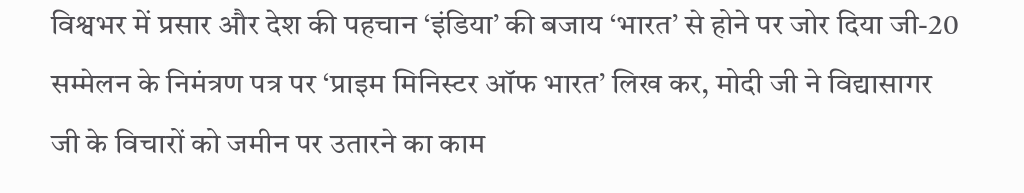विश्वभर में प्रसार और देश की पहचान ‘इंडिया’ की बजाय ‘भारत’ से होने पर जोर दिया जी-20 सम्मेलन के निमंत्रण पत्र पर ‘प्राइम मिनिस्टर ऑफ भारत’ लिख कर, मोदी जी ने विद्यासागर जी के विचारों को जमीन पर उतारने का काम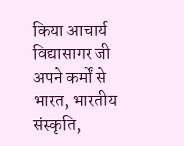किया आचार्य विद्यासागर जी अपने कर्मों से भारत, भारतीय संस्कृति,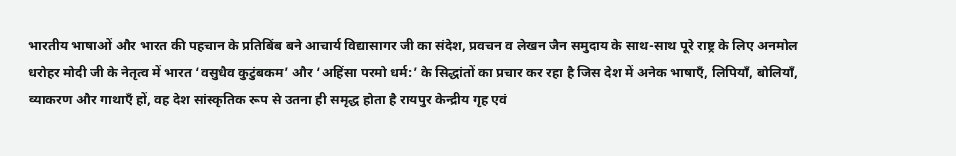भारतीय भाषाओं और भारत की पहचान के प्रतिबिंब बने आचार्य विद्यासागर जी का संदेश, प्रवचन व लेखन जैन समुदाय के साथ-साथ पूरे राष्ट्र के लिए अनमोल धरोहर मोदी जी के नेतृत्व में भारत ‘वसुधैव कुटुंबकम’ और ‘अहिंसा परमो धर्म:’ के सिद्धांतों का प्रचार कर रहा है जिस देश में अनेक भाषाएँ, लिपियाँ, बोलियाँ, व्याकरण और गाथाएँ हों, वह देश सांस्कृतिक रूप से उतना ही समृद्ध होता है रायपुर केन्द्रीय गृह एवं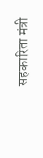सहकारिता मंत्री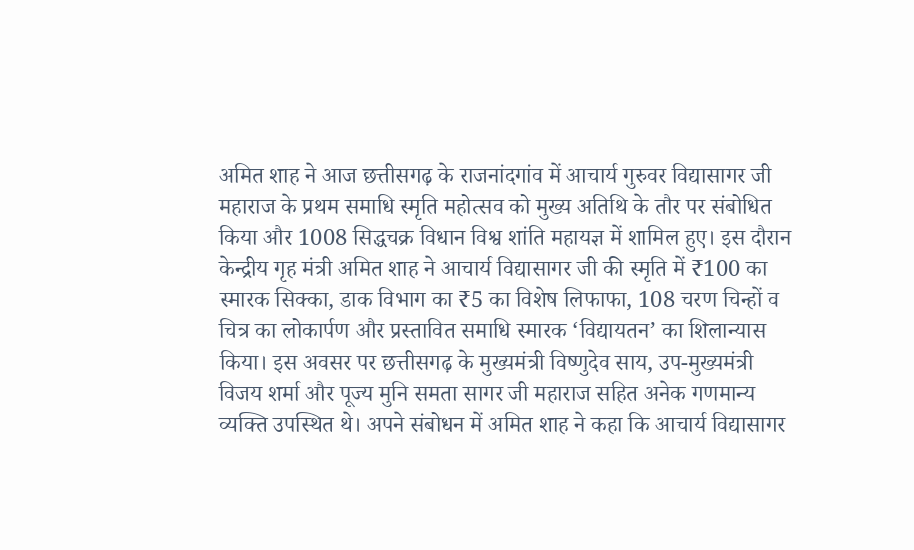अमित शाह ने आज छत्तीसगढ़ के राजनांदगांव में आचार्य गुरुवर विद्यासागर जी महाराज के प्रथम समाधि स्मृति महोत्सव को मुख्य अतिथि के तौर पर संबोधित किया और 1008 सिद्धचक्र विधान विश्व शांति महायज्ञ में शामिल हुए। इस दौरान केन्द्रीय गृह मंत्री अमित शाह ने आचार्य विद्यासागर जी की स्मृति में ₹100 का स्मारक सिक्का, डाक विभाग का ₹5 का विशेष लिफाफा, 108 चरण चिन्हों व चित्र का लोकार्पण और प्रस्तावित समाधि स्मारक ‘विद्यायतन’ का शिलान्यास किया। इस अवसर पर छत्तीसगढ़ के मुख्यमंत्री विष्णुदेव साय, उप-मुख्यमंत्री विजय शर्मा और पूज्य मुनि समता सागर जी महाराज सहित अनेक गणमान्य व्यक्ति उपस्थित थे। अपने संबोधन में अमित शाह ने कहा कि आचार्य विद्यासागर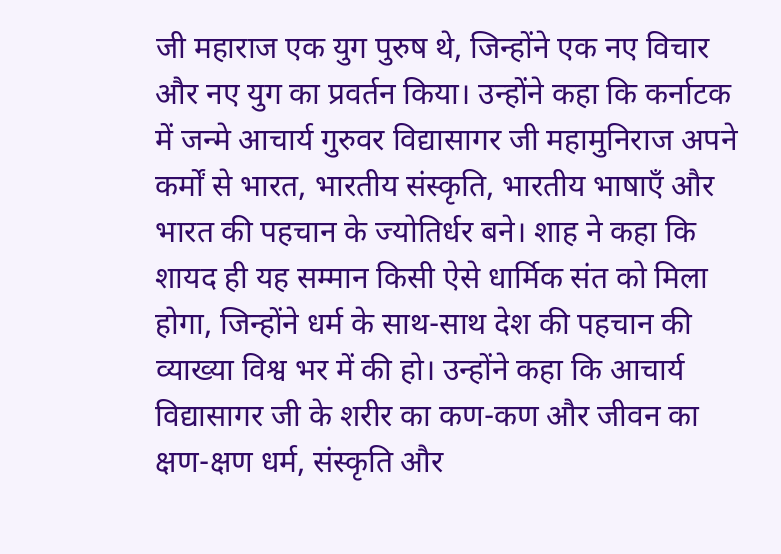जी महाराज एक युग पुरुष थे, जिन्होंने एक नए विचार और नए युग का प्रवर्तन किया। उन्होंने कहा कि कर्नाटक में जन्मे आचार्य गुरुवर विद्यासागर जी महामुनिराज अपने कर्मों से भारत, भारतीय संस्कृति, भारतीय भाषाएँ और भारत की पहचान के ज्योतिर्धर बने। शाह ने कहा कि शायद ही यह सम्मान किसी ऐसे धार्मिक संत को मिला होगा, जिन्होंने धर्म के साथ-साथ देश की पहचान की व्याख्या विश्व भर में की हो। उन्होंने कहा कि आचार्य विद्यासागर जी के शरीर का कण-कण और जीवन का क्षण-क्षण धर्म, संस्कृति और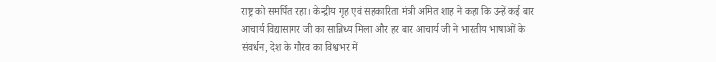राष्ट्र को समर्पित रहा। केन्द्रीय गृह एवं सहकारिता मंत्री अमित शाह ने कहा कि उन्हें कई बार आचार्य विद्यासागर जी का सान्निध्य मिला और हर बार आचार्य जी ने भारतीय भाषाओं के संवर्धन, देश के गौरव का विश्वभर में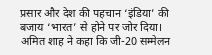प्रसार और देश की पहचान ‘इंडिया’ की बजाय ‘भारत’ से होने पर जोर दिया। अमित शाह ने कहा कि जी-20 सम्मेलन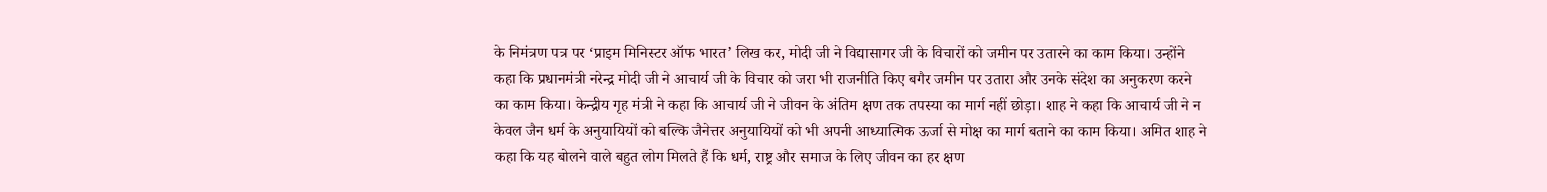के निमंत्रण पत्र पर ‘प्राइम मिनिस्टर ऑफ भारत’ लिख कर, मोदी जी ने विद्यासागर जी के विचारों को जमीन पर उतारने का काम किया। उन्होंने कहा कि प्रधानमंत्री नरेन्द्र मोदी जी ने आचार्य जी के विचार को जरा भी राजनीति किए बगैर जमीन पर उतारा और उनके संदेश का अनुकरण करने का काम किया। केन्द्रीय गृह मंत्री ने कहा कि आचार्य जी ने जीवन के अंतिम क्षण तक तपस्या का मार्ग नहीं छोड़ा। शाह ने कहा कि आचार्य जी ने न केवल जैन धर्म के अनुयायियों को बल्कि जैनेत्तर अनुयायियों को भी अपनी आध्यात्मिक ऊर्जा से मोक्ष का मार्ग बताने का काम किया। अमित शाह ने कहा कि यह बोलने वाले बहुत लोग मिलते हैं कि धर्म, राष्ट्र और समाज के लिए जीवन का हर क्षण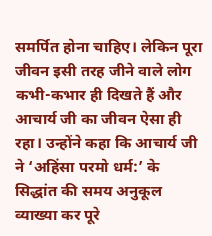समर्पित होना चाहिए। लेकिन पूरा जीवन इसी तरह जीने वाले लोग कभी-कभार ही दिखते हैं और आचार्य जी का जीवन ऐसा ही रहा। उन्होंने कहा कि आचार्य जी ने ‘अहिंसा परमो धर्म:’ के सिद्धांत की समय अनुकूल व्याख्या कर पूरे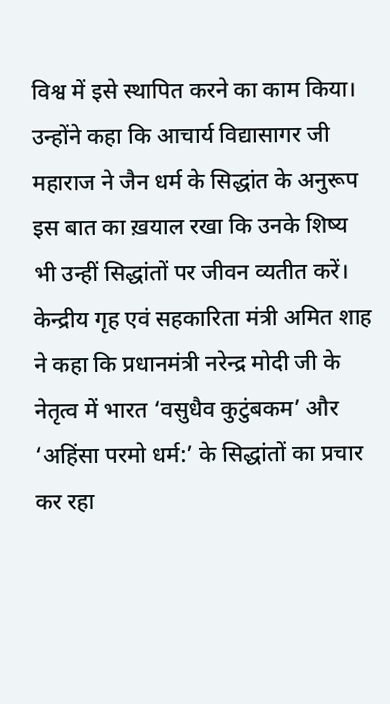विश्व में इसे स्थापित करने का काम किया। उन्होंने कहा कि आचार्य विद्यासागर जी महाराज ने जैन धर्म के सिद्धांत के अनुरूप इस बात का ख़याल रखा कि उनके शिष्य भी उन्हीं सिद्धांतों पर जीवन व्यतीत करें। केन्द्रीय गृह एवं सहकारिता मंत्री अमित शाह ने कहा कि प्रधानमंत्री नरेन्द्र मोदी जी के नेतृत्व में भारत ‘वसुधैव कुटुंबकम’ और ‘अहिंसा परमो धर्म:’ के सिद्धांतों का प्रचार कर रहा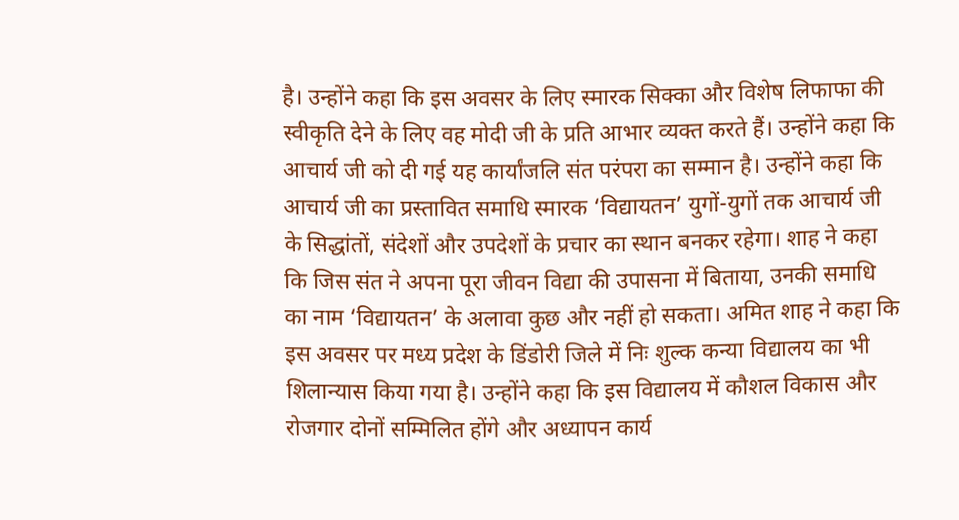है। उन्होंने कहा कि इस अवसर के लिए स्मारक सिक्का और विशेष लिफाफा की स्वीकृति देने के लिए वह मोदी जी के प्रति आभार व्यक्त करते हैं। उन्होंने कहा कि आचार्य जी को दी गई यह कार्यांजलि संत परंपरा का सम्मान है। उन्होंने कहा कि आचार्य जी का प्रस्तावित समाधि स्मारक ‘विद्यायतन’ युगों-युगों तक आचार्य जी के सिद्धांतों, संदेशों और उपदेशों के प्रचार का स्थान बनकर रहेगा। शाह ने कहा कि जिस संत ने अपना पूरा जीवन विद्या की उपासना में बिताया, उनकी समाधि का नाम ‘विद्यायतन’ के अलावा कुछ और नहीं हो सकता। अमित शाह ने कहा कि इस अवसर पर मध्य प्रदेश के डिंडोरी जिले में निः शुल्क कन्या विद्यालय का भी शिलान्यास किया गया है। उन्होंने कहा कि इस विद्यालय में कौशल विकास और रोजगार दोनों सम्मिलित होंगे और अध्यापन कार्य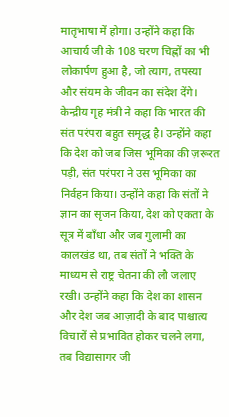मातृभाषा में होगा। उन्होंने कहा कि आचार्य जी के 108 चरण चिह्नों का भी लोकार्पण हुआ है, जो त्याग, तपस्या और संयम के जीवन का संदेश देंगे। केन्द्रीय गृह मंत्री ने कहा कि भारत की संत परंपरा बहुत समृद्ध है। उन्होंने कहा कि देश को जब जिस भूमिका की ज़रूरत पड़ी, संत परंपरा ने उस भूमिका का निर्वहन किया। उन्होंने कहा कि संतों ने ज्ञान का सृजन किया, देश को एकता के सूत्र में बाँधा और जब गुलामी का कालखंड था, तब संतों ने भक्ति के माध्यम से राष्ट्र चेतना की लौ जलाए रखी। उन्होंने कहा कि देश का शासन और देश जब आज़ादी के बाद पाश्चात्य विचारों से प्रभावित होकर चलने लगा, तब विद्यासागर जी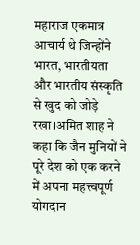महाराज एकमात्र आचार्य थे जिन्होंने भारत, भारतीयता और भारतीय संस्कृति से खुद को जोड़े रखा।अमित शाह ने कहा कि जैन मुनियों ने पूरे देश को एक करने में अपना महत्त्वपूर्ण योगदान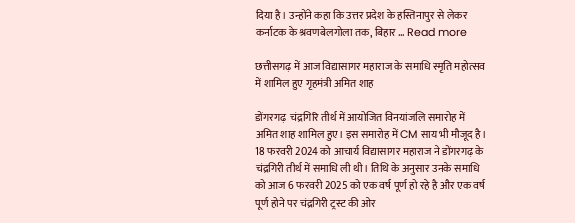दिया है। उन्होंने कहा कि उत्तर प्रदेश के हस्तिनापुर से लेकर कर्नाटक के श्रवणबेलगोला तक, बिहार … Read more

छत्तीसगढ़ में आज विद्यासागर महाराज के समाधि स्मृति महोत्सव में शामिल हुए गृहमंत्री अमित शाह

डोंगरगढ़  चंद्रगिरि तीर्थ में आयोजित विनयांजलि समारोह में अमित शाह शामिल हुए। इस समारोह में CM साय भी मौजूद है। 18 फरवरी 2024 को आचार्य विद्यासागर महाराज ने डोंगरगढ़ के चंद्रगिरी तीर्थ में समाधि ली थी। तिथि के अनुसार उनके समाधि को आज 6 फरवरी 2025 को एक वर्ष पूर्ण हो रहे है और एक वर्ष पूर्ण होने पर चंद्रगिरी ट्रस्ट की ओर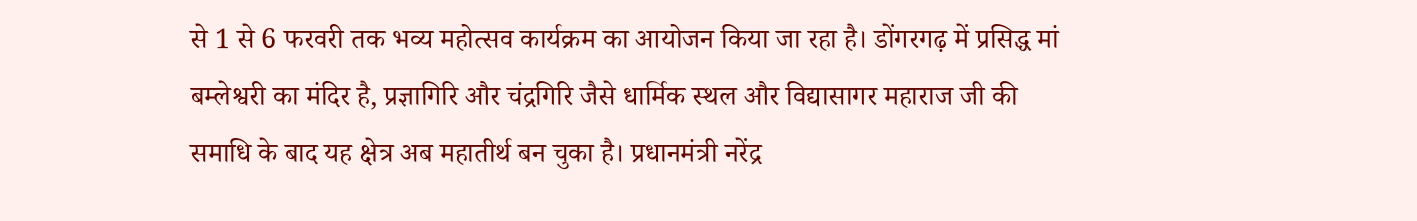से 1 से 6 फरवरी तक भव्य महोत्सव कार्यक्रम का आयोजन किया जा रहा है। डोंगरगढ़ में प्रसिद्ध मां बम्लेश्वरी का मंदिर है, प्रज्ञागिरि और चंद्रगिरि जैसे धार्मिक स्थल और विद्यासागर महाराज जी की समाधि के बाद यह क्षेत्र अब महातीर्थ बन चुका है। प्रधानमंत्री नरेंद्र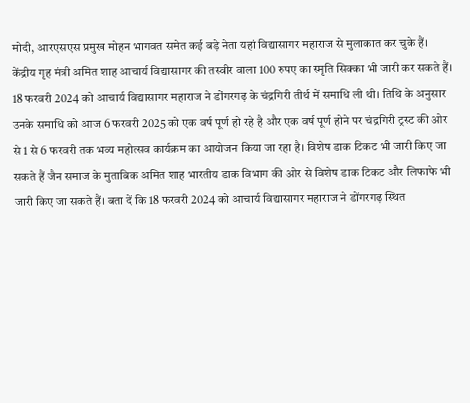मोदी, आरएसएस प्रमुख मोहन भागवत समेत कई बड़े नेता यहां विद्यासागर महाराज से मुलाकात कर चुके हैं। केंद्रीय गृह मंत्री अमित शाह आचार्य विद्यासागर की तस्वीर वाला 100 रुपए का स्मृति सिक्का भी जारी कर सकते हैं। 18 फरवरी 2024 को आचार्य विद्यासागर महाराज ने डोंगरगढ़ के चंद्रगिरी तीर्थ में समाधि ली थी। तिथि के अनुसार उनके समाधि को आज 6 फरवरी 2025 को एक वर्ष पूर्ण हो रहे है और एक वर्ष पूर्ण होने पर चंद्रगिरी ट्रस्ट की ओर से 1 से 6 फरवरी तक भव्य महोत्सव कार्यक्रम का आयोजन किया जा रहा है। विशेष डाक टिकट भी जारी किए जा सकते हैं जैन समाज के मुताबिक अमित शाह भारतीय डाक विभाग की ओर से विशेष डाक टिकट और लिफाफे भी जारी किए जा सकते हैं। बता दें कि 18 फरवरी 2024 को आचार्य विद्यासागर महाराज ने डोंगरगढ़ स्थित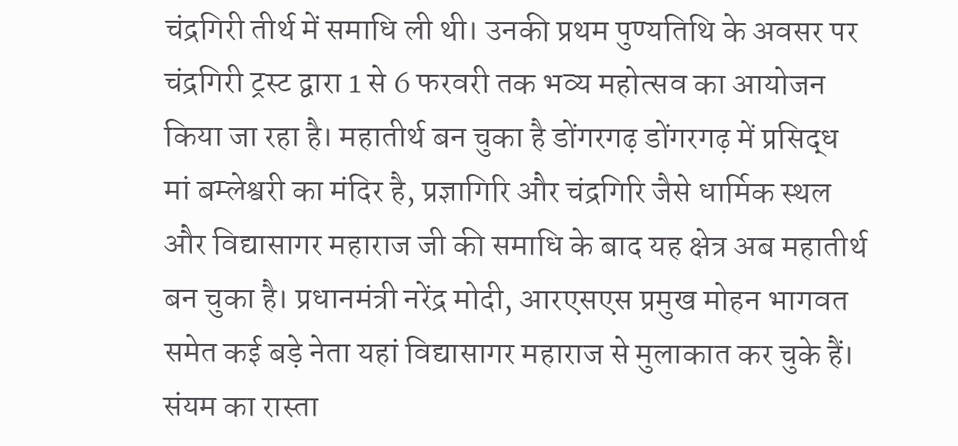चंद्रगिरी तीर्थ में समाधि ली थी। उनकी प्रथम पुण्यतिथि के अवसर पर चंद्रगिरी ट्रस्ट द्वारा 1 से 6 फरवरी तक भव्य महोत्सव का आयोजन किया जा रहा है। महातीर्थ बन चुका है डोंगरगढ़ डोंगरगढ़ में प्रसिद्ध मां बम्लेश्वरी का मंदिर है, प्रज्ञागिरि और चंद्रगिरि जैसे धार्मिक स्थल और विद्यासागर महाराज जी की समाधि के बाद यह क्षेत्र अब महातीर्थ बन चुका है। प्रधानमंत्री नरेंद्र मोदी, आरएसएस प्रमुख मोहन भागवत समेत कई बड़े नेता यहां विद्यासागर महाराज से मुलाकात कर चुके हैं। संयम का रास्ता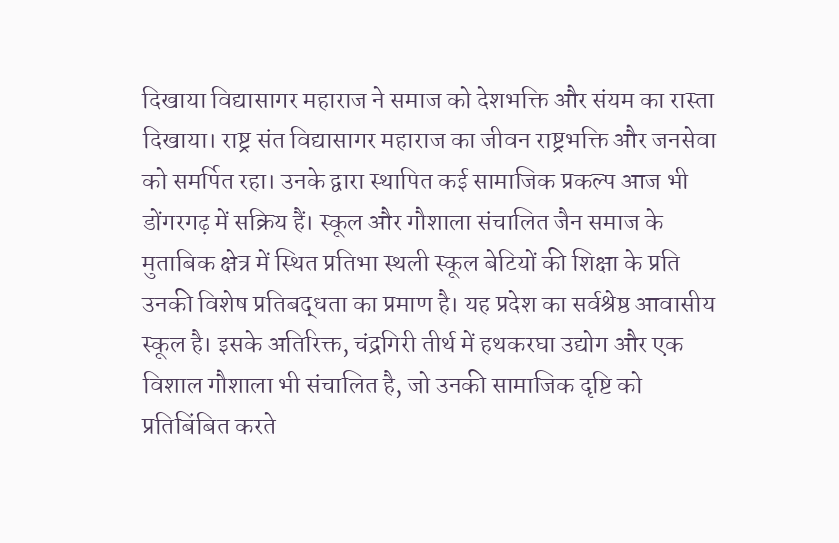दिखाया विद्यासागर महाराज ने समाज को देशभक्ति और संयम का रास्ता दिखाया। राष्ट्र संत विद्यासागर महाराज का जीवन राष्ट्रभक्ति और जनसेवा को समर्पित रहा। उनके द्वारा स्थापित कई सामाजिक प्रकल्प आज भी डोंगरगढ़ में सक्रिय हैं। स्कूल और गौशाला संचालित जैन समाज के मुताबिक क्षेत्र में स्थित प्रतिभा स्थली स्कूल बेटियों की शिक्षा के प्रति उनकी विशेष प्रतिबद्धता का प्रमाण है। यह प्रदेश का सर्वश्रेष्ठ आवासीय स्कूल है। इसके अतिरिक्त, चंद्रगिरी तीर्थ में हथकरघा उद्योग और एक विशाल गौशाला भी संचालित है, जो उनकी सामाजिक दृष्टि को प्रतिबिंबित करते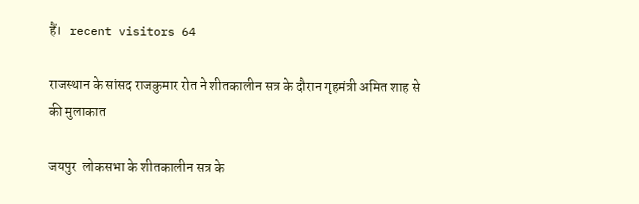हैं।   recent visitors 64

राजस्थान के सांसद राजकुमार रोत ने शीतकालीन सत्र के दौरान गृहमंत्री अमित शाह से की मुलाकात

जयपुर  लोकसभा के शीतकालीन सत्र के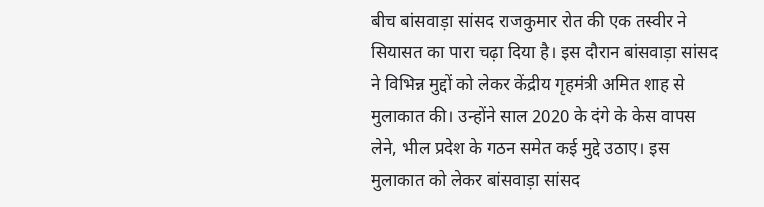बीच बांसवाड़ा सांसद राजकुमार रोत की एक तस्वीर ने सियासत का पारा चढ़ा दिया है। इस दौरान बांसवाड़ा सांसद ने विभिन्न मुद्दों को लेकर केंद्रीय गृहमंत्री अमित शाह से मुलाकात की। उन्होंने साल 2020 के दंगे के केस वापस लेने, भील प्रदेश के गठन समेत कई मुद्दे उठाए। इस मुलाकात को लेकर बांसवाड़ा सांसद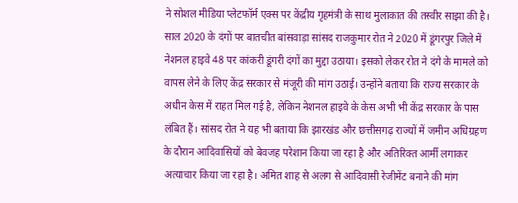ने सोशल मीडिया प्लेटफॉर्म एक्स पर केंद्रीय गृहमंत्री के साथ मुलाकात की तस्वीर साझा की है। साल 2020 के दंगों पर बातचीत बांसवाड़ा सांसद राजकुमार रोत ने 2020 में डूंगरपुर जिले में नेशनल हाइवे 48 पर कांकरी डूंगरी दंगों का मुद्दा उठाया। इसको लेकर रोत ने दंगे के मामले को वापस लेने के लिए केंद्र सरकार से मंजूरी की मांग उठाई। उन्होंने बताया कि राज्य सरकार के अधीन केस में राहत मिल गई है, लेकिन नेशनल हाइवे के केस अभी भी केंद्र सरकार के पास लंबित हैं। सांसद रोत ने यह भी बताया कि झारखंड और छत्तीसगढ़ राज्यों में जमीन अधिग्रहण के दौरान आदिवासियों को बेवजह परेशान किया जा रहा है और अतिरिक्त आर्मी लगाकर अत्याचार किया जा रहा है। अमित शाह से अलग से आदिवासी रेजीमेंट बनाने की मांग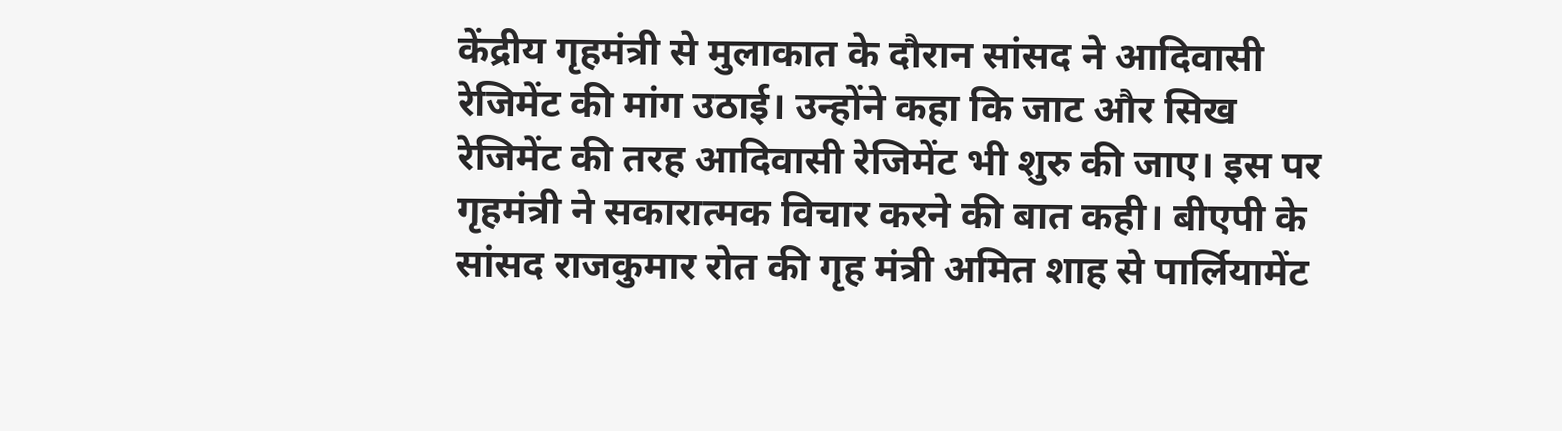केंद्रीय गृहमंत्री से मुलाकात के दौरान सांसद ने आदिवासी रेजिमेंट की मांग उठाई। उन्होंने कहा कि जाट और सिख रेजिमेंट की तरह आदिवासी रेजिमेंट भी शुरु की जाए। इस पर गृहमंत्री ने सकारात्मक विचार करने की बात कही। बीएपी के सांसद राजकुमार रोत की गृह मंत्री अमित शाह से पार्लियामेंट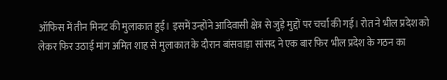ऑफिस में तीन मिनट की मुलाकात हुई। इसमें उन्होंने आदिवासी क्षेत्र से जुड़े मुद्दों पर चर्चा की गई। रोत ने भील प्रदेश को लेकर फिर उठाई मांग अमित शाह से मुलाकात के दौरान बांसवाड़ा सांसद ने एक बार फिर भील प्रदेश के गठन का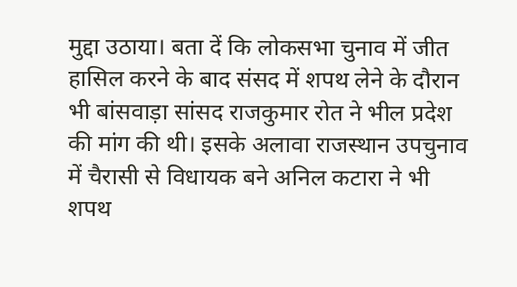मुद्दा उठाया। बता दें कि लोकसभा चुनाव में जीत हासिल करने के बाद संसद में शपथ लेने के दौरान भी बांसवाड़ा सांसद राजकुमार रोत ने भील प्रदेश की मांग की थी। इसके अलावा राजस्थान उपचुनाव में चैरासी से विधायक बने अनिल कटारा ने भी शपथ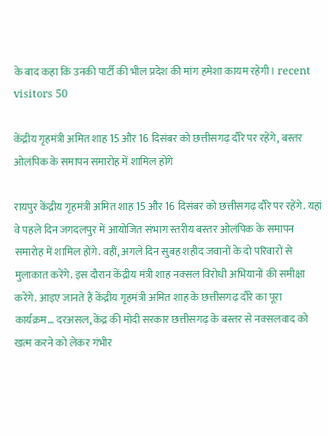के बाद कहा कि उनकी पार्टी की भील प्रदेश की मांग हमेशा कायम रहेगी। recent visitors 50

केंद्रीय गृहमंत्री अमित शाह 15 और 16 दिसंबर को छत्तीसगढ़ दौरे पर रहेंगे, बस्तर ओलंपिक के समापन समारोह में शामिल होंगे

रायपुर केंद्रीय गृहमंत्री अमित शाह 15 और 16 दिसंबर को छत्तीसगढ़ दौरे पर रहेंगे. यहां वे पहले दिन जगदलपुर में आयोजित संभाग स्तरीय बस्तर ओलंपिक के समापन समारोह में शामिल होंगे. वहीं, अगले दिन सुबह शहीद जवानों के दो परिवारों से मुलाकात करेंगे. इस दौरान केंद्रीय मंत्री शाह नक्सल विरोधी अभियानों की समीक्षा करेंगे. आइए जानते हैं केंद्रीय गृहमंत्री अमित शाह के छत्तीसगढ़ दौरे का पूरा कार्यक्रम… दरअसल, केंद्र की मोदी सरकार छत्तीसगढ़ के बस्तर से नक्सलवाद को खत्म करने को लेकर गंभीर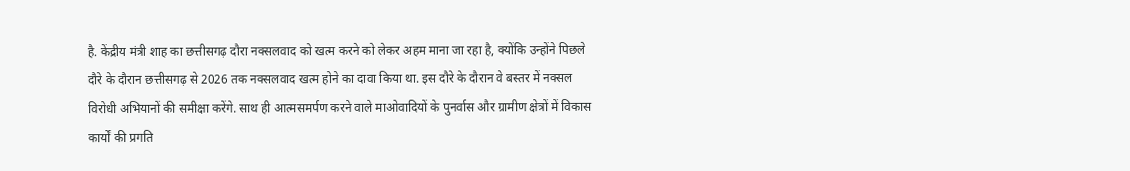है. केंद्रीय मंत्री शाह का छत्तीसगढ़ दौरा नक्सलवाद को खत्म करने को लेकर अहम माना जा रहा है, क्योंकि उन्होंने पिछले दौरे के दौरान छत्तीसगढ़ से 2026 तक नक्सलवाद खत्म होने का दावा किया था. इस दौरे के दौरान वे बस्तर में नक्सल विरोधी अभियानों की समीक्षा करेंगे. साथ ही आत्मसमर्पण करने वाले माओवादियों के पुनर्वास और ग्रामीण क्षेत्रों में विकास कार्यों की प्रगति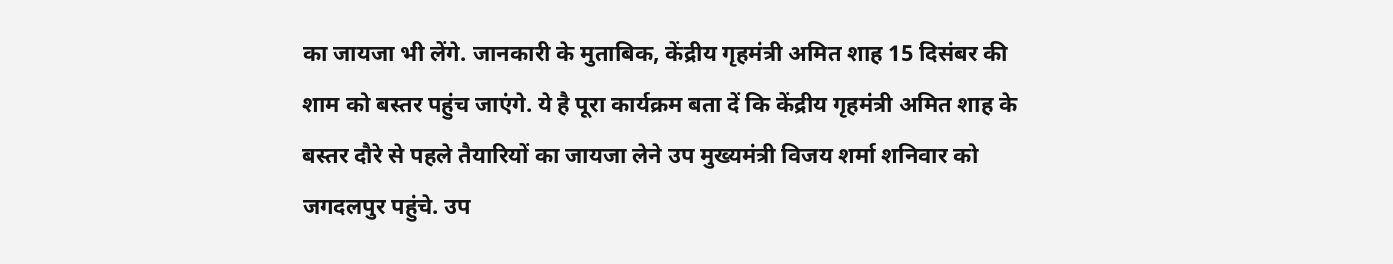का जायजा भी लेंगे. जानकारी के मुताबिक, केंद्रीय गृहमंत्री अमित शाह 15 दिसंबर की शाम को बस्तर पहुंच जाएंगे. ये है पूरा कार्यक्रम बता दें कि केंद्रीय गृहमंत्री अमित शाह के बस्तर दौरे से पहले तैयारियों का जायजा लेने उप मुख्यमंत्री विजय शर्मा शनिवार को जगदलपुर पहुंचे. उप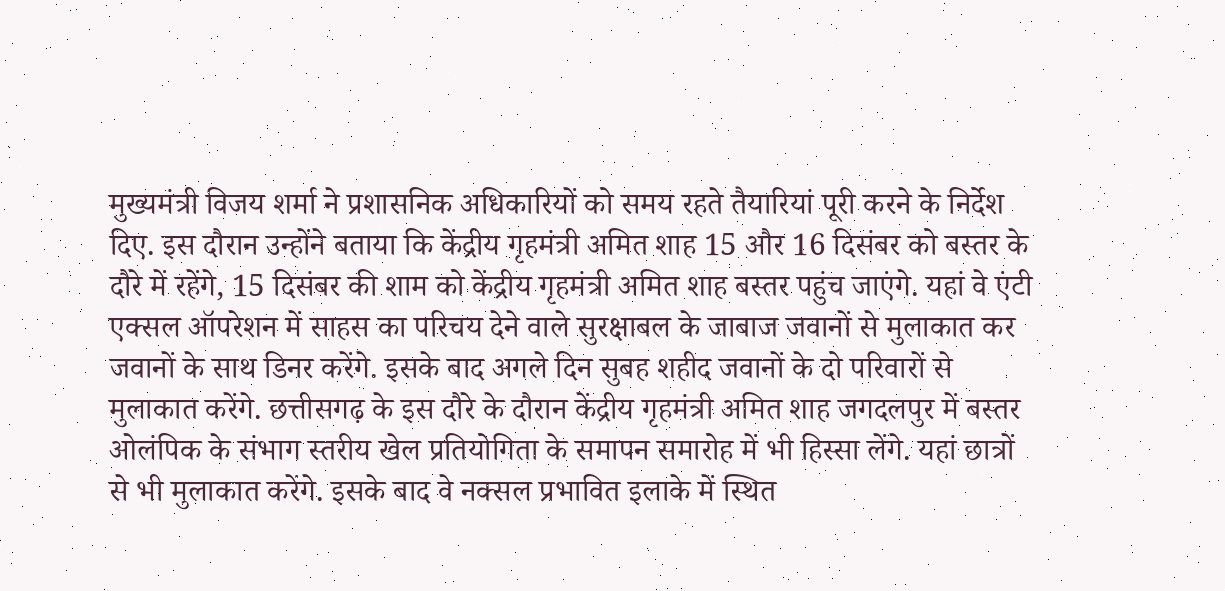मुख्यमंत्री विजय शर्मा ने प्रशासनिक अधिकारियों को समय रहते तैयारियां पूरी करने के निर्देश दिए. इस दौरान उन्होंने बताया कि केंद्रीय गृहमंत्री अमित शाह 15 और 16 दिसंबर को बस्तर के दौरे में रहेंगे, 15 दिसंबर की शाम को केंद्रीय गृहमंत्री अमित शाह बस्तर पहुंच जाएंगे. यहां वे एंटी एक्सल ऑपरेशन में साहस का परिचय देने वाले सुरक्षाबल के जाबाज जवानों से मुलाकात कर जवानों के साथ डिनर करेंगे. इसके बाद अगले दिन सुबह शहीद जवानों के दो परिवारों से मुलाकात करेंगे. छत्तीसगढ़ के इस दौरे के दौरान केंद्रीय गृहमंत्री अमित शाह जगदलपुर में बस्तर ओलंपिक के संभाग स्तरीय खेल प्रतियोगिता के समापन समारोह में भी हिस्सा लेंगे. यहां छात्रों से भी मुलाकात करेंगे. इसके बाद वे नक्सल प्रभावित इलाके में स्थित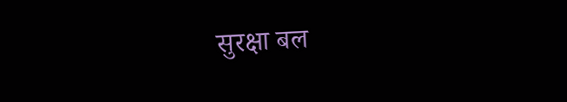सुरक्षा बल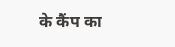के कैंप का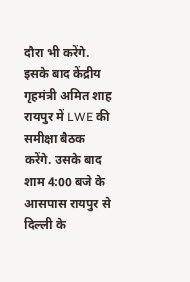दौरा भी करेंगे. इसके बाद केंद्रीय गृहमंत्री अमित शाह रायपुर में LWE की समीक्षा बैठक करेंगे. उसके बाद शाम 4:00 बजे के आसपास रायपुर से दिल्ली के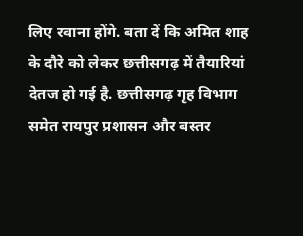लिए रवाना होंगे. बता दें कि अमित शाह के दौरे को लेकर छत्तीसगढ़ में तैयारियां देतज हो गई है. छत्तीसगढ़ गृह विभाग समेत रायपुर प्रशासन और बस्तर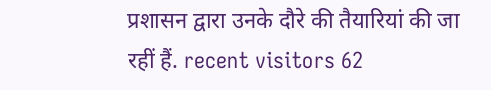प्रशासन द्वारा उनके दौरे की तैयारियां की जा रहीं हैं. recent visitors 62